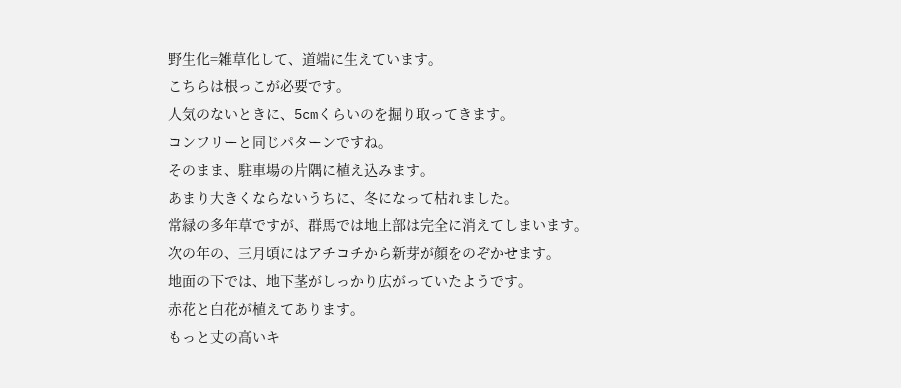野生化=雑草化して、道端に生えています。
こちらは根っこが必要です。
人気のないときに、5cmくらいのを掘り取ってきます。
コンフリーと同じパターンですね。
そのまま、駐車場の片隅に植え込みます。
あまり大きくならないうちに、冬になって枯れました。
常緑の多年草ですが、群馬では地上部は完全に消えてしまいます。
次の年の、三月頃にはアチコチから新芽が顔をのぞかせます。
地面の下では、地下茎がしっかり広がっていたようです。
赤花と白花が植えてあります。
もっと丈の高いキ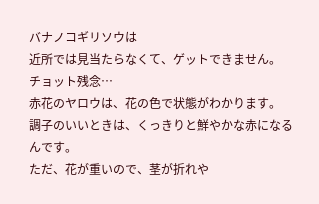バナノコギリソウは
近所では見当たらなくて、ゲットできません。
チョット残念…
赤花のヤロウは、花の色で状態がわかります。
調子のいいときは、くっきりと鮮やかな赤になるんです。
ただ、花が重いので、茎が折れや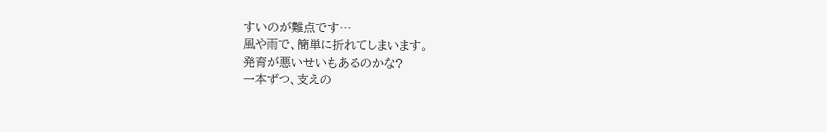すいのが難点です…
風や雨で、簡単に折れてしまいます。
発育が悪いせいもあるのかな?
一本ずつ、支えの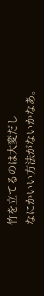竹を立てるのは大変だし
なにかいい方法がないかなあ。